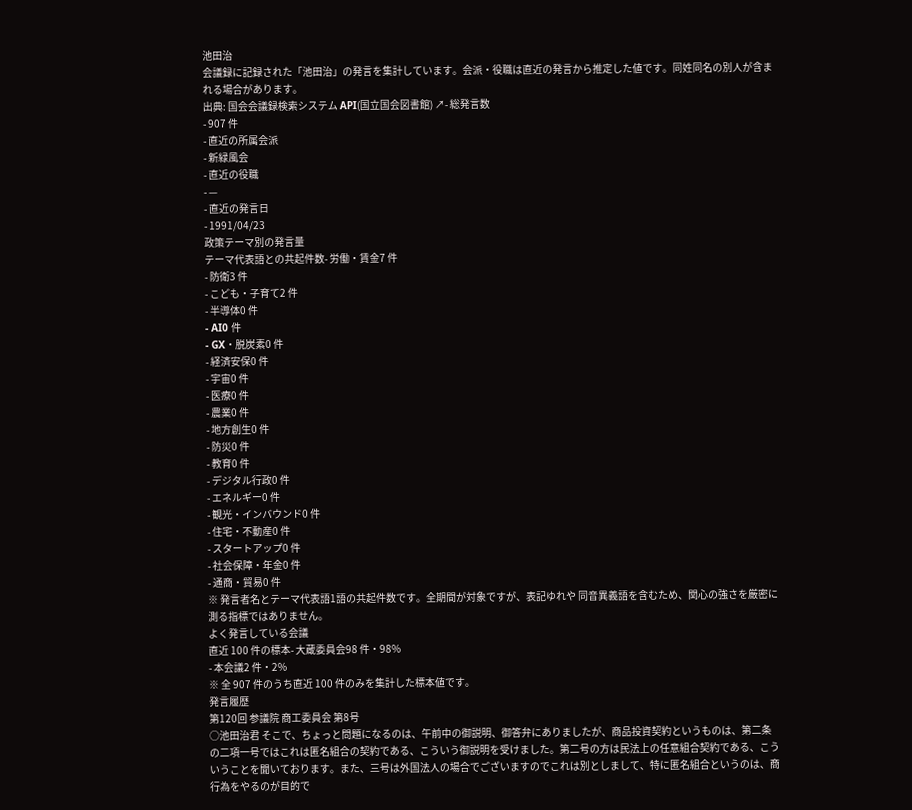池田治
会議録に記録された「池田治」の発言を集計しています。会派・役職は直近の発言から推定した値です。同姓同名の別人が含まれる場合があります。
出典: 国会会議録検索システム API(国立国会図書館) ↗- 総発言数
- 907 件
- 直近の所属会派
- 新緑風会
- 直近の役職
- —
- 直近の発言日
- 1991/04/23
政策テーマ別の発言量
テーマ代表語との共起件数- 労働・賃金7 件
- 防衛3 件
- こども・子育て2 件
- 半導体0 件
- AI0 件
- GX・脱炭素0 件
- 経済安保0 件
- 宇宙0 件
- 医療0 件
- 農業0 件
- 地方創生0 件
- 防災0 件
- 教育0 件
- デジタル行政0 件
- エネルギー0 件
- 観光・インバウンド0 件
- 住宅・不動産0 件
- スタートアップ0 件
- 社会保障・年金0 件
- 通商・貿易0 件
※ 発言者名とテーマ代表語1語の共起件数です。全期間が対象ですが、表記ゆれや 同音異義語を含むため、関心の強さを厳密に測る指標ではありません。
よく発言している会議
直近 100 件の標本- 大蔵委員会98 件・98%
- 本会議2 件・2%
※ 全 907 件のうち直近 100 件のみを集計した標本値です。
発言履歴
第120回 参議院 商工委員会 第8号
○池田治君 そこで、ちょっと問題になるのは、午前中の御説明、御答弁にありましたが、商品投資契約というものは、第二条の二項一号ではこれは匿名組合の契約である、こういう御説明を受けました。第二号の方は民法上の任意組合契約である、こういうことを聞いております。また、三号は外国法人の場合でございますのでこれは別としまして、特に匿名組合というのは、商行為をやるのが目的で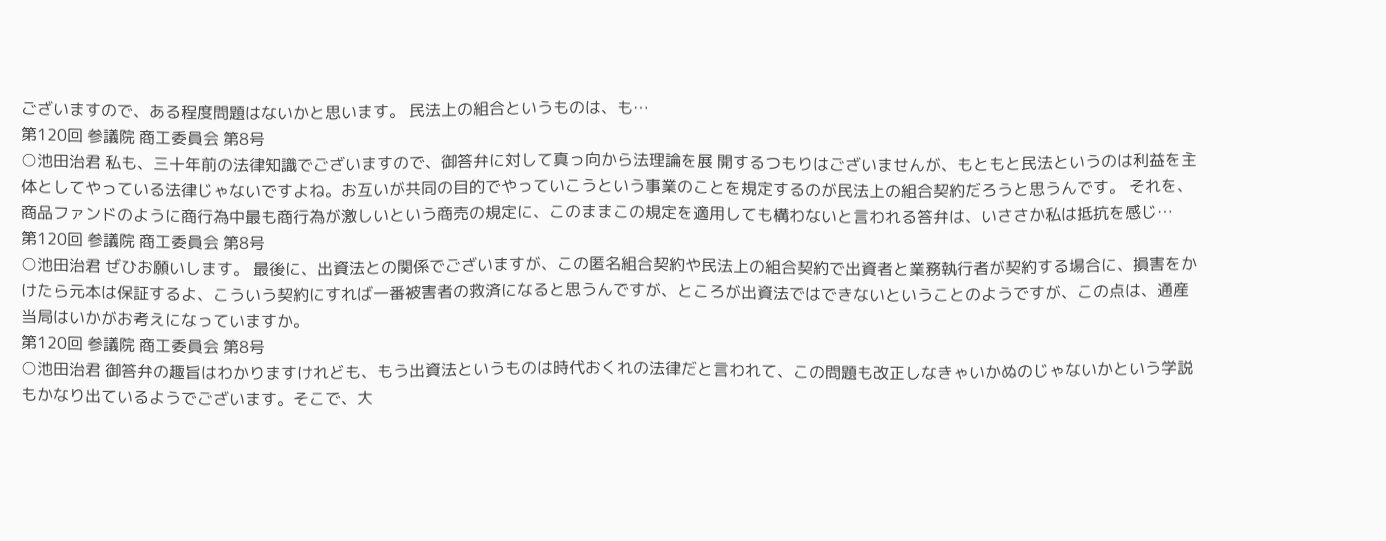ございますので、ある程度問題はないかと思います。 民法上の組合というものは、も…
第120回 参議院 商工委員会 第8号
○池田治君 私も、三十年前の法律知識でございますので、御答弁に対して真っ向から法理論を展 開するつもりはございませんが、もともと民法というのは利益を主体としてやっている法律じゃないですよね。お互いが共同の目的でやっていこうという事業のことを規定するのが民法上の組合契約だろうと思うんです。 それを、商品ファンドのように商行為中最も商行為が激しいという商売の規定に、このままこの規定を適用しても構わないと言われる答弁は、いささか私は抵抗を感じ…
第120回 参議院 商工委員会 第8号
○池田治君 ぜひお願いします。 最後に、出資法との関係でございますが、この匿名組合契約や民法上の組合契約で出資者と業務執行者が契約する場合に、損害をかけたら元本は保証するよ、こういう契約にすれば一番被害者の救済になると思うんですが、ところが出資法ではできないということのようですが、この点は、通産当局はいかがお考えになっていますか。
第120回 参議院 商工委員会 第8号
○池田治君 御答弁の趣旨はわかりますけれども、もう出資法というものは時代おくれの法律だと言われて、この問題も改正しなきゃいかぬのじゃないかという学説もかなり出ているようでございます。そこで、大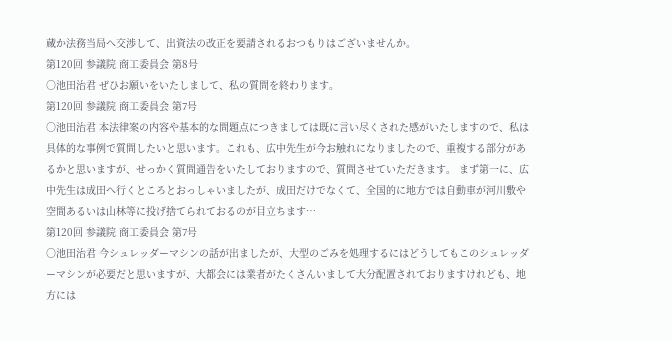蔵か法務当局へ交渉して、出資法の改正を要請されるおつもりはございませんか。
第120回 参議院 商工委員会 第8号
○池田治君 ぜひお願いをいたしまして、私の質問を終わります。
第120回 参議院 商工委員会 第7号
○池田治君 本法律案の内容や基本的な問題点につきましては既に言い尽くされた感がいたしますので、私は具体的な事例で質問したいと思います。これも、広中先生が今お触れになりましたので、重複する部分があるかと思いますが、せっかく質問通告をいたしておりますので、質問させていただきます。 まず第一に、広中先生は成田へ行くところとおっしゃいましたが、成田だけでなくて、全国的に地方では自動車が河川敷や空間あるいは山林等に投げ捨てられておるのが目立ちます…
第120回 参議院 商工委員会 第7号
○池田治君 今シュレッダーマシンの話が出ましたが、大型のごみを処理するにはどうしてもこのシュレッダーマシンが必要だと思いますが、大都会には業者がたくさんいまして大分配置されておりますけれども、地方には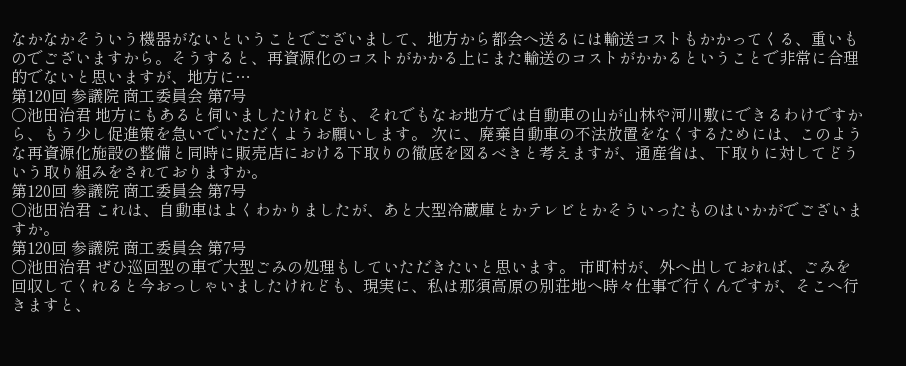なかなかそういう機器がないということでございまして、地方から都会へ送るには輸送コストもかかってくる、重いものでございますから。そうすると、再資源化のコストがかかる上にまた輸送のコストがかかるということで非常に合理的でないと思いますが、地方に…
第120回 参議院 商工委員会 第7号
○池田治君 地方にもあると伺いましたけれども、それでもなお地方では自動車の山が山林や河川敷にできるわけですから、もう少し促進策を急いでいただくようお願いします。 次に、廃棄自動車の不法放置をなくするためには、このような再資源化施設の整備と同時に販売店における下取りの徹底を図るべきと考えますが、通産省は、下取りに対してどういう取り組みをされておりますか。
第120回 参議院 商工委員会 第7号
○池田治君 これは、自動車はよくわかりましたが、あと大型冷蔵庫とかテレビとかそういったものはいかがでございますか。
第120回 参議院 商工委員会 第7号
○池田治君 ぜひ巡回型の車で大型ごみの処理もしていただきたいと思います。 市町村が、外へ出しておれば、ごみを回収してくれると今おっしゃいましたけれども、現実に、私は那須高原の別荘地へ時々仕事で行くんですが、そこへ行きますと、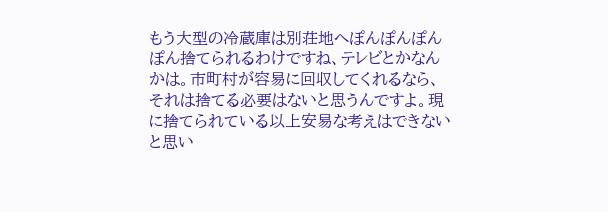もう大型の冷蔵庫は別荘地へぽんぽんぽんぽん捨てられるわけですね、テレビとかなんかは。市町村が容易に回収してくれるなら、それは捨てる必要はないと思うんですよ。現に捨てられている以上安易な考えはできないと思い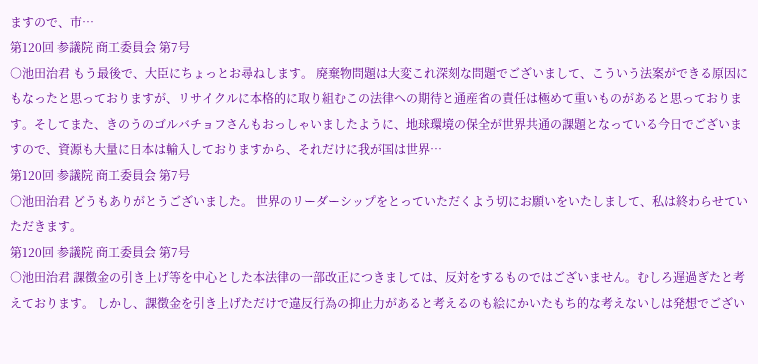ますので、市…
第120回 参議院 商工委員会 第7号
○池田治君 もう最後で、大臣にちょっとお尋ねします。 廃棄物問題は大変これ深刻な問題でございまして、こういう法案ができる原因にもなったと思っておりますが、リサイクルに本格的に取り組むこの法律への期待と通産省の責任は極めて重いものがあると思っております。そしてまた、きのうのゴルバチョフさんもおっしゃいましたように、地球環境の保全が世界共通の課題となっている今日でございますので、資源も大量に日本は輸入しておりますから、それだけに我が国は世界…
第120回 参議院 商工委員会 第7号
○池田治君 どうもありがとうございました。 世界のリーダーシップをとっていただくよう切にお願いをいたしまして、私は終わらせていただきます。
第120回 参議院 商工委員会 第7号
○池田治君 課徴金の引き上げ等を中心とした本法律の一部改正につきましては、反対をするものではございません。むしろ遅過ぎたと考えております。 しかし、課徴金を引き上げただけで違反行為の抑止力があると考えるのも絵にかいたもち的な考えないしは発想でござい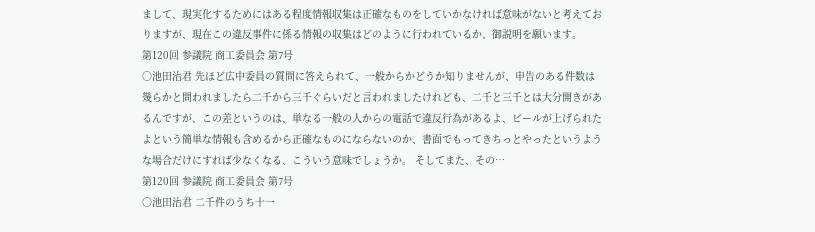まして、現実化するためにはある程度情報収集は正確なものをしていかなければ意味がないと考えておりますが、現在この違反事件に係る情報の収集はどのように行われているか、御説明を願います。
第120回 参議院 商工委員会 第7号
○池田治君 先ほど広中委員の質問に答えられて、一般からかどうか知りませんが、申告のある件数は幾らかと問われましたら二千から三千ぐらいだと言われましたけれども、二千と三千とは大分開きがあるんですが、この差というのは、単なる一般の人からの電話で違反行為があるよ、ビールが上げられたよという簡単な情報も含めるから正確なものにならないのか、書面でもってきちっとやったというような場合だけにすれば少なくなる、こういう意味でしょうか。 そしてまた、その…
第120回 参議院 商工委員会 第7号
○池田治君 二千件のうち十一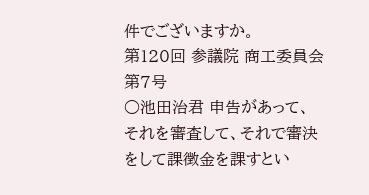件でございますか。
第120回 参議院 商工委員会 第7号
○池田治君 申告があって、それを審査して、それで審決をして課徴金を課すとい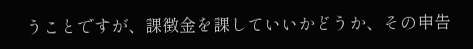うことですが、課徴金を課していいかどうか、その申告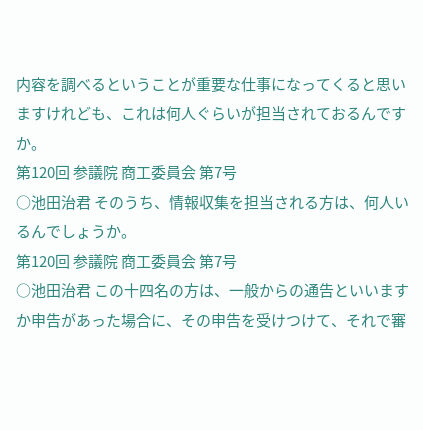内容を調べるということが重要な仕事になってくると思いますけれども、これは何人ぐらいが担当されておるんですか。
第120回 参議院 商工委員会 第7号
○池田治君 そのうち、情報収集を担当される方は、何人いるんでしょうか。
第120回 参議院 商工委員会 第7号
○池田治君 この十四名の方は、一般からの通告といいますか申告があった場合に、その申告を受けつけて、それで審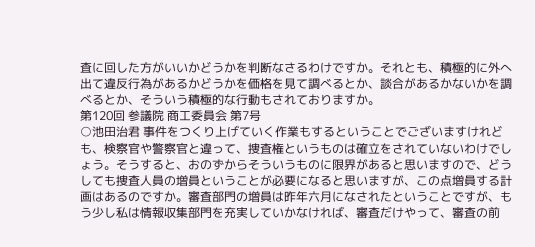査に回した方がいいかどうかを判断なさるわけですか。それとも、積極的に外へ出て違反行為があるかどうかを価格を見て調べるとか、談合があるかないかを調べるとか、そういう積極的な行動もされておりますか。
第120回 参議院 商工委員会 第7号
○池田治君 事件をつくり上げていく作業もするということでございますけれども、検察官や警察官と違って、捜査権というものは確立をされていないわけでしょう。そうすると、おのずからそういうものに限界があると思いますので、どうしても捜査人員の増員ということが必要になると思いますが、この点増員する計画はあるのですか。審査部門の増員は昨年六月になされたということですが、もう少し私は情報収集部門を充実していかなければ、審査だけやって、審査の前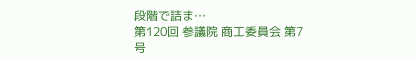段階で詰ま…
第120回 参議院 商工委員会 第7号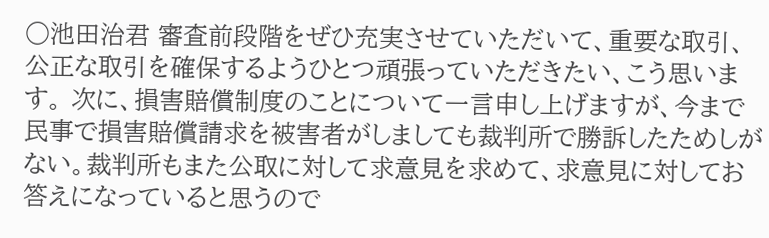○池田治君 審査前段階をぜひ充実させていただいて、重要な取引、公正な取引を確保するようひとつ頑張っていただきたい、こう思います。 次に、損害賠償制度のことについて一言申し上げますが、今まで民事で損害賠償請求を被害者がしましても裁判所で勝訴したためしがない。裁判所もまた公取に対して求意見を求めて、求意見に対してお答えになっていると思うので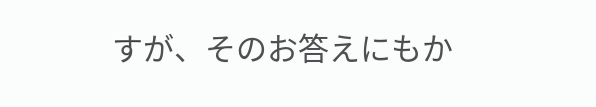すが、そのお答えにもか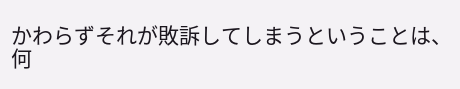かわらずそれが敗訴してしまうということは、何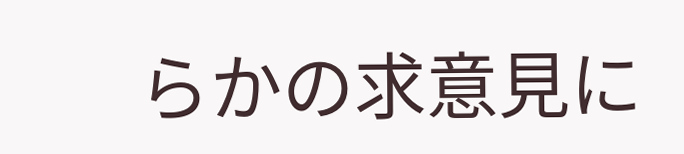らかの求意見に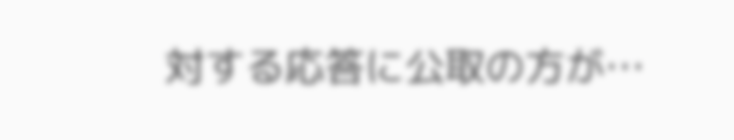対する応答に公取の方が…